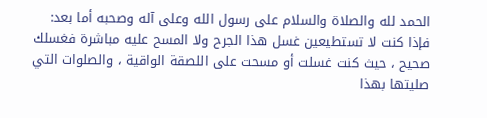الحمد لله والصلاة والسلام على رسول الله وعلى آله وصحبه أما بعد:
فإذا كنت لا تستطيعين غسل هذا الجرح ولا المسح عليه مباشرة فغسلك صحيح ، حيث كنت غسلت أو مسحت على اللصقة الواقية ، والصلوات التي صليتها بهذا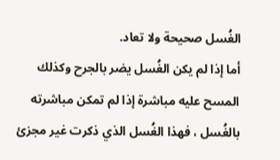الغُسل صحيحة ولا تعاد.
أما إذا لم يكن الغُسل يضر بالجرح وكذلك المسح عليه مباشرة إذا لم تمكن مباشرته بالغُسل ، فهذا الغُسل الذي ذكرت غير مجزئ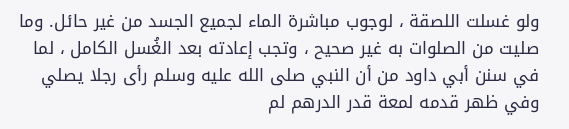ولو غسلت اللصقة ، لوجوب مباشرة الماء لجميع الجسد من غير حائل. وما صليت من الصلوات به غير صحيح ، وتجب إعادته بعد الغُسل الكامل ، لما في سنن أبي داود من أن النبي صلى الله عليه وسلم رأى رجلا يصلي وفي ظهر قدمه لمعة قدر الدرهم لم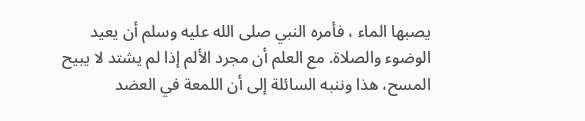يصبها الماء ، فأمره النبي صلى الله عليه وسلم أن يعيد الوضوء والصلاة. مع العلم أن مجرد الألم إذا لم يشتد لا يبيح المسح، هذا وننبه السائلة إلى أن اللمعة في العضد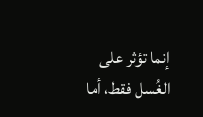إنما تؤثر على الغُسل فقط، أما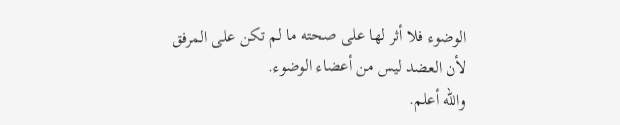الوضوء فلا أثر لها على صحته ما لم تكن على المرفق لأن العضد ليس من أعضاء الوضوء.
والله أعلم.